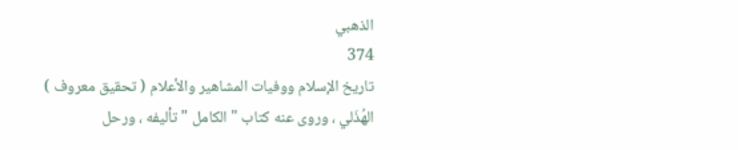الذهبي
374
تاريخ الإسلام ووفيات المشاهير والأعلام ( تحقيق معروف )
الهُذَلي ، وروى عنه كتاب " الكامل " تأليفه ، ورحل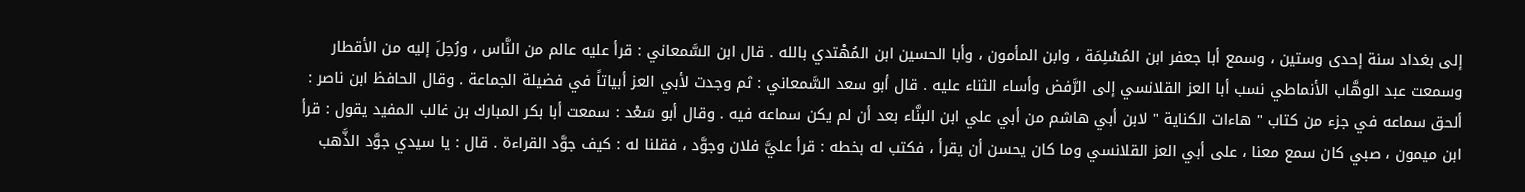إلى بغداد سنة إحدى وستين ، وسمع أبا جعفر ابن المُسْلِمَة ، وابن المأمون ، وأبا الحسين ابن المُهْتدي بالله . قال ابن السَّمعاني : قرأ عليه عالم من النَّاس ، ورُحِلَ إليه من الأقطار وسمعت عبد الوهَّاب الأنماطي نسب أبا العز القلانسي إلى الرَّفض وأساء الثناء عليه . قال أبو سعد السَّمعاني : ثم وجدت لأبي العز أبياتاً في فضيلة الجماعة . وقال الحافظ ابن ناصر : ألحق سماعه في جزء من كتاب " هاءات الكناية " لابن أبي هاشم من أبي علي ابن البنَّاء بعد أن لم يكن سماعه فيه . وقال أبو سَعْد : سمعت أبا بكر المبارك بن غالب المفيد يقول : قرأ ابن ميمون ، صبي كان سمع معنا ، على أبي العز القلانسي وما كان يحسن أن يقرأ ، فكتب له بخطه : قرأ عليَّ فلان وجوَّد ، فقلنا له : كيف جوَّد القراءة . قال : يا سيدي جوَّد الذَّهب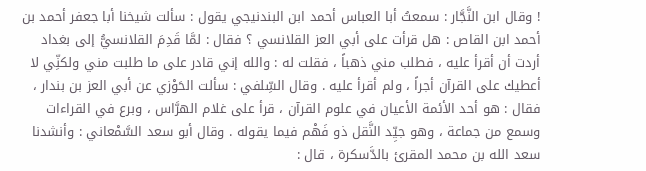! وقال ابن النَّجَّار : سمعتُ أبا العباس أحمد ابن البندنيجي يقول : سألت شيخنا أبا جعفر أحمد بن أحمد ابن القاص : هل قرأت على أبي العز القلانسي ؟ فقال : لمَّا قَدِمَ القلانسيُّ إلى بغداد أردت أن أقرأ عليه ، فطلب مني ذهباً ، فقلت له : والله إني قادر على ما طلبت مني ولكنِّي لا أعطيك على القرآن أجراً ، ولم أقرأ عليه . وقال السِّلفي : سألت الحَوْزي عن أبي العز بن بندار ، فقال : هو أحد الأئمة الأعيان في علوم القرآن ، قرأ على غلام الهرَّاس ، وبرع في القراءات وسمع من جماعة ، وهو جيِّد النَّقل ذو فَهْم فيما يقوله . وقال أبو سعد السَّمْعاني : وأنشدنا سعد الله بن محمد المقرئ بالدَّسكرة ، قال :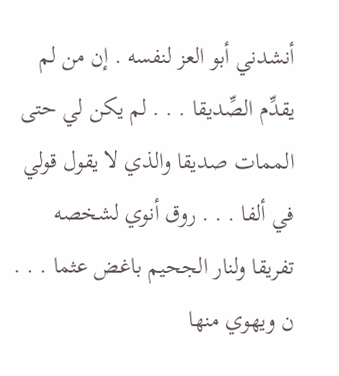أنشدني أبو العز لنفسه . إن من لم يقدِّم الصِّديقا . . . لم يكن لي حتى الممات صديقا والذي لا يقول قولي في ألفا . . . روق أنوي لشخصه تفريقا ولنار الجحيم باغض عثما . . . ن ويهوي منها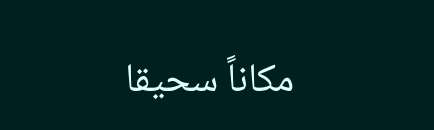مكاناً سحيقا